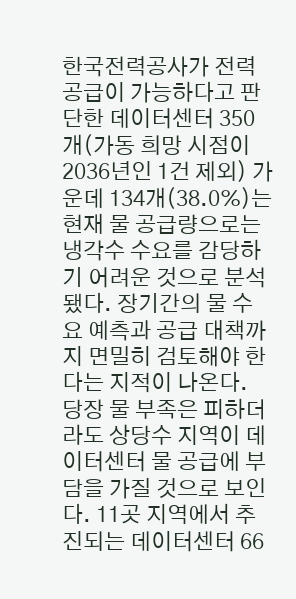한국전력공사가 전력 공급이 가능하다고 판단한 데이터센터 350개(가동 희망 시점이 2036년인 1건 제외) 가운데 134개(38.0%)는 현재 물 공급량으로는 냉각수 수요를 감당하기 어려운 것으로 분석됐다. 장기간의 물 수요 예측과 공급 대책까지 면밀히 검토해야 한다는 지적이 나온다.
당장 물 부족은 피하더라도 상당수 지역이 데이터센터 물 공급에 부담을 가질 것으로 보인다. 11곳 지역에서 추진되는 데이터센터 66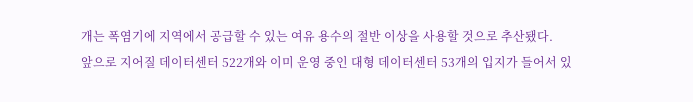개는 폭염기에 지역에서 공급할 수 있는 여유 용수의 절반 이상을 사용할 것으로 추산됐다.
앞으로 지어질 데이터센터 522개와 이미 운영 중인 대형 데이터센터 53개의 입지가 들어서 있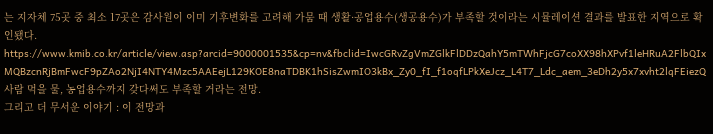는 지자체 75곳 중 최소 17곳은 감사원이 이미 기후변화를 고려해 가뭄 때 생활·공업용수(생공용수)가 부족할 것이라는 시뮬레이션 결과를 발표한 지역으로 확인됐다.
https://www.kmib.co.kr/article/view.asp?arcid=9000001535&cp=nv&fbclid=IwcGRvZgVmZGlkFlDDzQahY5mTWhFjcG7coXX98hXPvf1leHRuA2FlbQIxMQBzcnRjBmFwcF9pZAo2NjI4NTY4Mzc5AAEejL129KOE8naTDBK1hSisZwmIO3kBx_Zy0_fI_f1oqfLPkXeJcz_L4T7_Ldc_aem_3eDh2y5x7xvht2lqFEiezQ
사람 먹을 물, 농업용수까지 갖다써도 부족할 거라는 전망.
그리고 더 무서운 이야기 : 이 전망과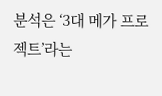분석은 ‘3대 메가 프로젝트’라는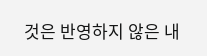것은 반영하지 않은 내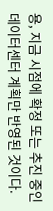용, 지금 시점에 확정 또는 추진 중인 데이터센터 계획만 반영된 것이다.